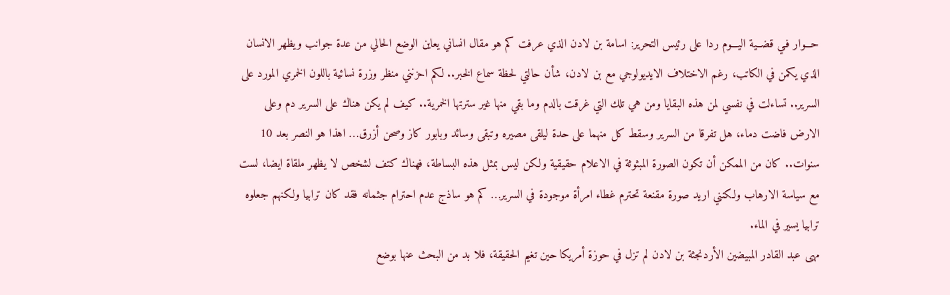حـــوار فـي قضــية اليـــوم ردا على رئيس التحرير: اسامة بن لادن الذي عرفت كم هو مقال انساني يعاين الوضع الحالي من عدة جوانب ويظهر الانسان الذي يكمن في الكاتب، رغم الاختلاف الايديولوجي مع بن لادن، شأن حالتي لحظة سماع الخبر.. لكم احزنني منظر وزرة نسائية باللون الخمري المورد على السرير.. تساءلت في نفسي لمن هذه البقايا ومن هي تلك التي غرقت بالدم وما بقي منها غير سترتها الخمرية.. كيف لم يكن هناك على السرير دم وعلى الارض فاضت دماء، هل تفرقا من السرير وسقط كل منهما على حدة ليلقى مصيره وتبقى وسائد وبابور كاز وصحن أزرق… اهذا هو النصر بعد 10 سنوات.. كان من الممكن أن تكون الصورة المبثوثة في الاعلام حقيقية ولكن ليس بمثل هذه البساطة، فهناك كتف لشخص لا يظهر ملقاة ايضا، لست مع سياسة الارهاب ولكنني اريد صورة مقنعة تحترم غطاء امرأة موجودة في السرير… كم هو ساذج عدم احترام جثمانه فقد كان ترابيا ولكنهم جعلوه ترابيا يسير في الماء.
مهى عبد القادر المبيضين الأردنجثة بن لادن لم تزل في حوزة أمريكا حين تغيم الحقيقة، فلا بد من البحث عنها بوضع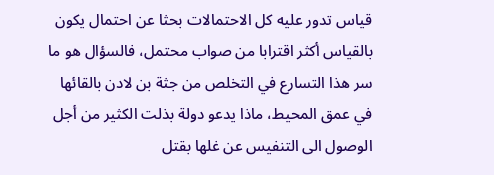قياس تدور عليه كل الاحتمالات بحثا عن احتمال يكون بالقياس أكثر اقترابا من صواب محتمل، فالسؤال هو ما سر هذا التسارع في التخلص من جثة بن لادن بالقائها في عمق المحيط، ماذا يدعو دولة بذلت الكثير من أجل الوصول الى التنفيس عن غلها بقتل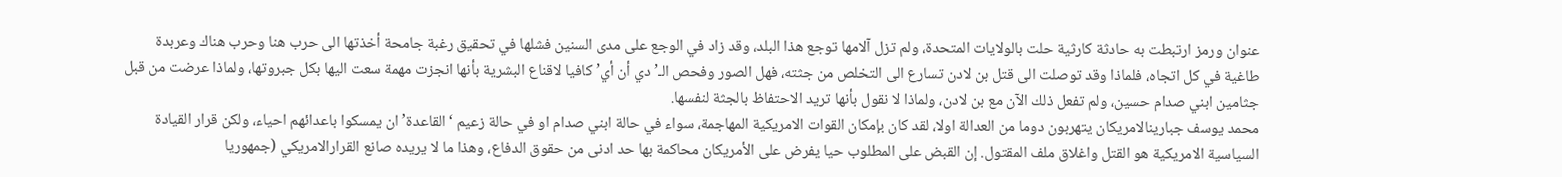عنوان ورمز ارتبطت به حادثة كارثية حلت بالولايات المتحدة، ولم تزل آلامها توجع هذا البلد، وقد زاد في الوجع على مدى السنين فشلها في تحقيق رغبة جامحة أخذتها الى حرب هنا وحرب هناك وعربدة طاغية في كل اتجاه، فلماذا وقد توصلت الى قتل بن لادن تسارع الى التخلص من جثته، فهل الصور وفحص الـ’دي أن أي’ كافيا لاقناع البشرية بأنها انجزت مهمة سعت اليها بكل جبروتها، ولماذا عرضت من قبل جثامين ابني صدام حسين، ولم تفعل ذلك الآن مع بن لادن، ولماذا لا نقول بأنها تريد الاحتفاظ بالجثة لنفسها.
محمد يوسف جبارينالامريكان يتهربون دوما من العدالة اولا، لقد كان بإمكان القوات الامريكية المهاجمة، سواء في حالة ابني صدام او في حالة زعيم ‘القاعدة’ ان يمسكوا باعدائهم احياء، ولكن قرار القيادة السياسية الامريكية هو القتل واغلاق ملف المقتول. إن القبض على المطلوب حيا يفرض على الأمريكان محاكمة بها حد ادنى من حقوق الدفاع، وهذا ما لا يريده صانع القرارالامريكي (جمهوريا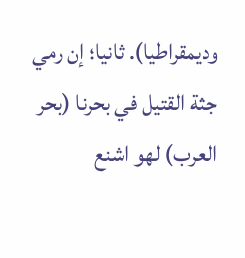وديمقراطيا). ثانيا؛ إن رمي جثة القتيل في بحرنا (بحر العرب) لهو اشنع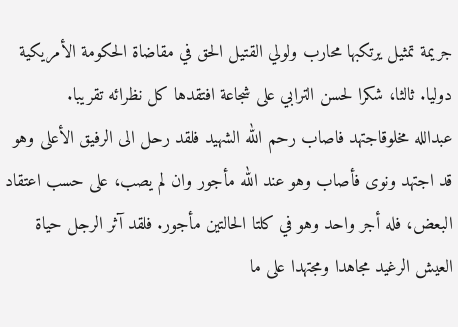جريمة تمثيل يرتكبها محارب ولولي القتيل الحق في مقاضاة الحكومة الأمريكية دوليا. ثالثا، شكرا لحسن الترابي على شجاعة افتقدها كل نظرائه تقريبا.
عبدالله مخلوقاجتهد فاصاب رحم الله الشهيد فلقد رحل الى الرفيق الأعلى وهو قد اجتهد ونوى فأصاب وهو عند الله مأجور وان لم يصب، على حسب اعتقاد البعض، فله أجر واحد وهو في كلتا الحالتين مأجور. فلقد آثر الرجل حياة العيش الرغيد مجاهدا ومجتهدا على ما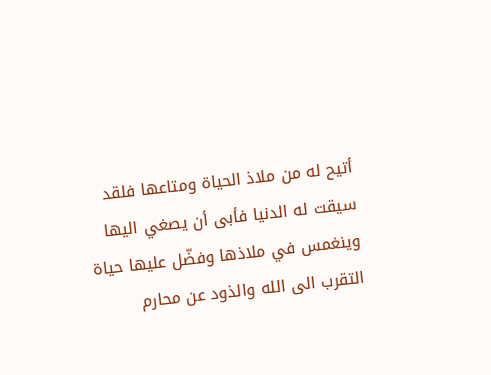أتيح له من ملاذ الحياة ومتاعها فلقد سيقت له الدنيا فأبى أن يصغي اليها وينغمس في ملاذها وفضّل عليها حياة التقرب الى الله والذود عن محارم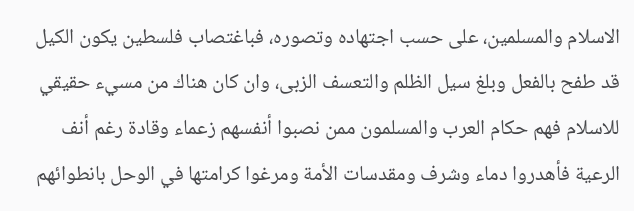الاسلام والمسلمين، على حسب اجتهاده وتصوره، فباغتصاب فلسطين يكون الكيل قد طفح بالفعل وبلغ سيل الظلم والتعسف الزبى، وان كان هناك من مسيء حقيقي للاسلام فهم حكام العرب والمسلمون ممن نصبوا أنفسهم زعماء وقادة رغم أنف الرعية فأهدروا دماء وشرف ومقدسات الأمة ومرغوا كرامتها في الوحل بانطوائهم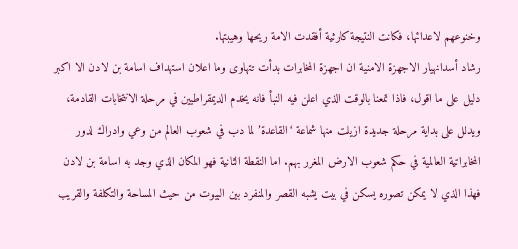وخنوعهم لاعدائها، فكانت النتيجة كارثية أفقدت الامة ريحها وهيبتها.
رشاد أسدانهيار الاجهزة الامنية ان اجهزة المخابرات بدأت تتهاوى وما اعلان استهداف اسامة بن لادن الا اكبر دليل على ما اقول، فاذا تمعنا بالوقت الذي اعلن فيه النبأ فانه يخدم الديمقراطيين في مرحلة الانتخابات القادمة، ويدلل على بداية مرحلة جديدة ازيلت منها شماعة ‘القاعدة’ لما دب في شعوب العالم من وعي وادراك لدور المخابراتية العالمية في حكم شعوب الارض المغرر بهم. اما النقطة الثانية فهو المكان الذي وجد به اسامة بن لادن فهذا الذي لا يمكن تصوره يسكن في بيت يشبه القصر والمنفرد بين البيوت من حيث المساحة والتكلفة والقريب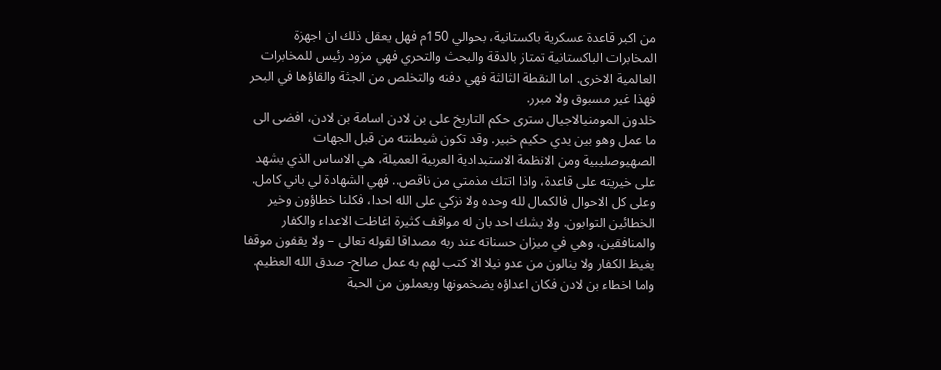من اكبر قاعدة عسكرية باكستانية، بحوالي 150م فهل يعقل ذلك ان اجهزة المخابرات الباكستانية تمتاز بالدقة والبحث والتحري فهي مزود رئيس للمخابرات العالمية الاخرى. اما النقطة الثالثة فهي دفنه والتخلص من الجثة والقاؤها في البحر فهذا غير مسبوق ولا مبرر.
خلدون المومنيالاجيال سترى حكم التاريخ على بن لادن اسامة بن لادن، افضى الى ما عمل وهو بين يدي حكيم خبير. وقد تكون شيطنته من قبل الجهات الصهيوصليبية ومن الانظمة الاستبدادية العربية العميلة، هي الاساس الذي يشهد على خيريته على قاعدة، واذا اتتك مذمتي من ناقص.. فهي الشهادة لي باني كامل. وعلى كل الاحوال فالكمال لله وحده ولا نزكي على الله احدا، فكلنا خطاؤون وخير الخطائين التوابون. ولا يشك احد بان له مواقف كثيرة اغاظت الاعداء والكفار والمنافقين، وهي في ميزان حسناته عند ربه مصداقا لقوله تعالى – ولا يقفون موقفا يغيظ الكفار ولا ينالون من عدو نيلا الا كتب لهم به عمل صالح- صدق الله العظيم. واما اخطاء بن لادن فكان اعداؤه يضخمونها ويعملون من الحبة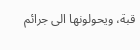قبة، ويحولونها الى جرائم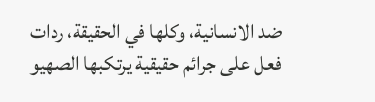ضد الانسانية، وكلها في الحقيقة، ردات فعل على جرائم حقيقية يرتكبها الصهيو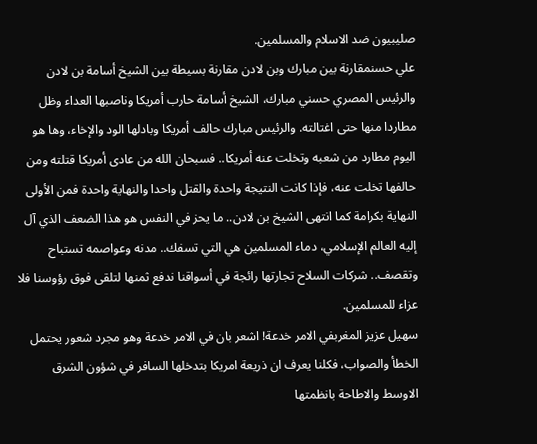صليبيون ضد الاسلام والمسلمين.
علي حسنمقارنة بين مبارك وبن لادن مقارنة بسيطة بين الشيخ أسامة بن لادن والرئيس المصري حسني مبارك، الشيخ أسامة حارب أمريكا وناصبها العداء وظل مطاردا منها حتى اغتالته. والرئيس مبارك حالف أمريكا وبادلها الود والإخاء، وها هو اليوم مطارد من شعبه وتخلت عنه أمريكا.. فسبحان الله من عادى أمريكا قتلته ومن حالفها تخلت عنه، فإذا كانت النتيجة واحدة والقتل واحدا والنهاية واحدة فمن الأولى النهاية بكرامة كما انتهى الشيخ بن لادن.. ما يحز في النفس هو هذا الضعف الذي آل إليه العالم الإسلامي، دماء المسلمين هي التي تسفك.. مدنه وعواصمه تستباح وتقصف.. شركات السلاح تجارتها رائجة في أسواقنا ندفع ثمنها لتلقى فوق رؤوسنا فلا عزاء للمسلمين.
سهيل عزيز المغربفي الامر خدعة! اشعر بان في الامر خدعة وهو مجرد شعور يحتمل الخطأ والصواب، فكلنا يعرف ان ذريعة امريكا بتدخلها السافر في شؤون الشرق الاوسط والاطاحة بانظمتها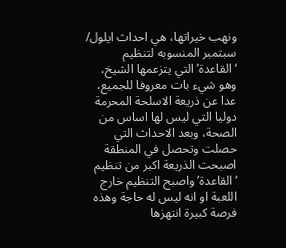ونهب خيراتها، هي احداث ايلول/ سبتمبر المنسوبه لتنظيم ‘القاعدة’ التي يتزعمها الشيخ، وهو شيء بات معروفا للجميع، عدا عن ذريعة الاسلحة المحرمة دوليا التي ليس لها اساس من الصحة، وبعد الاحداث التي حصلت وتحصل في المنطقة اصبحت الذريعة اكبر من تنظيم ‘القاعدة’ واصبح التنظيم خارج اللعبة او انه ليس له حاجة وهذه فرصة كبيرة انتهزها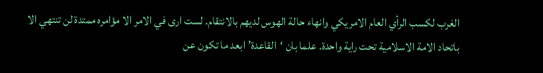الغرب لكسب الرأي العام الامريكي وانهاء حالة الهوس لديهم بالانتقام. لست ارى في الامر الا مؤامره ممتدة لن تنتهي الا باتحاد الامة الاسلامية تحت راية واحدة. علما بان ‘القاعدة’ ابعد ما تكون عن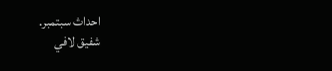احداث سبتمبر.
شفيق لافي